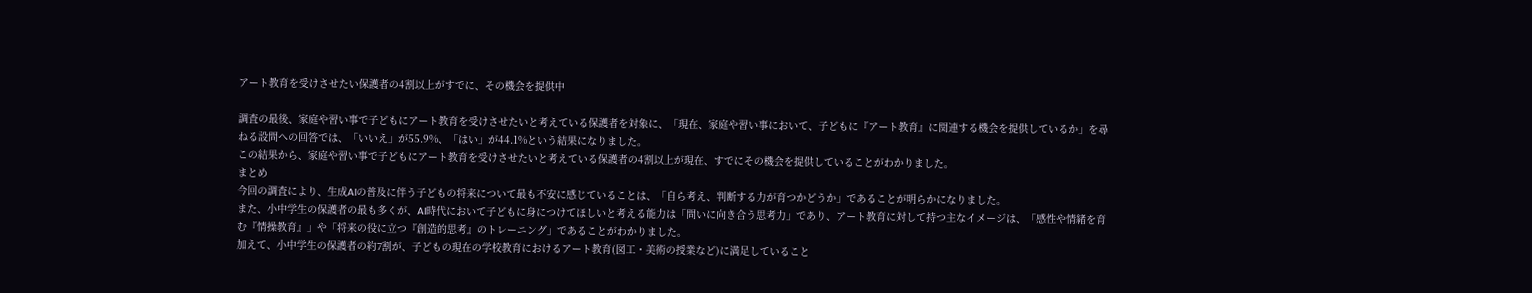アート教育を受けさせたい保護者の4割以上がすでに、その機会を提供中

調査の最後、家庭や習い事で子どもにアート教育を受けさせたいと考えている保護者を対象に、「現在、家庭や習い事において、子どもに『アート教育』に関連する機会を提供しているか」を尋ねる設問への回答では、「いいえ」が55.9%、「はい」が44.1%という結果になりました。
この結果から、家庭や習い事で子どもにアート教育を受けさせたいと考えている保護者の4割以上が現在、すでにその機会を提供していることがわかりました。
まとめ
今回の調査により、生成AIの普及に伴う子どもの将来について最も不安に感じていることは、「自ら考え、判断する力が育つかどうか」であることが明らかになりました。
また、小中学生の保護者の最も多くが、AI時代において子どもに身につけてほしいと考える能力は「問いに向き合う思考力」であり、アート教育に対して持つ主なイメージは、「感性や情緒を育む『情操教育』」や「将来の役に立つ『創造的思考』のトレーニング」であることがわかりました。
加えて、小中学生の保護者の約7割が、子どもの現在の学校教育におけるアート教育(図工・美術の授業など)に満足していること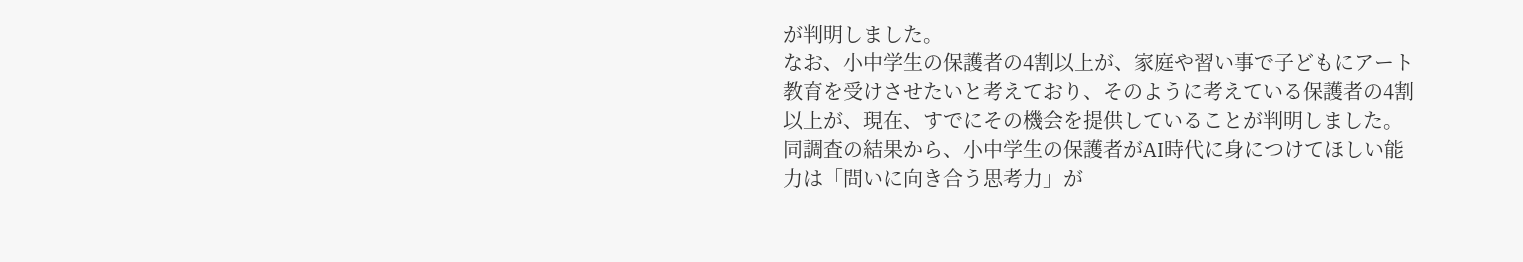が判明しました。
なお、小中学生の保護者の4割以上が、家庭や習い事で子どもにアート教育を受けさせたいと考えており、そのように考えている保護者の4割以上が、現在、すでにその機会を提供していることが判明しました。
同調査の結果から、小中学生の保護者がAI時代に身につけてほしい能力は「問いに向き合う思考力」が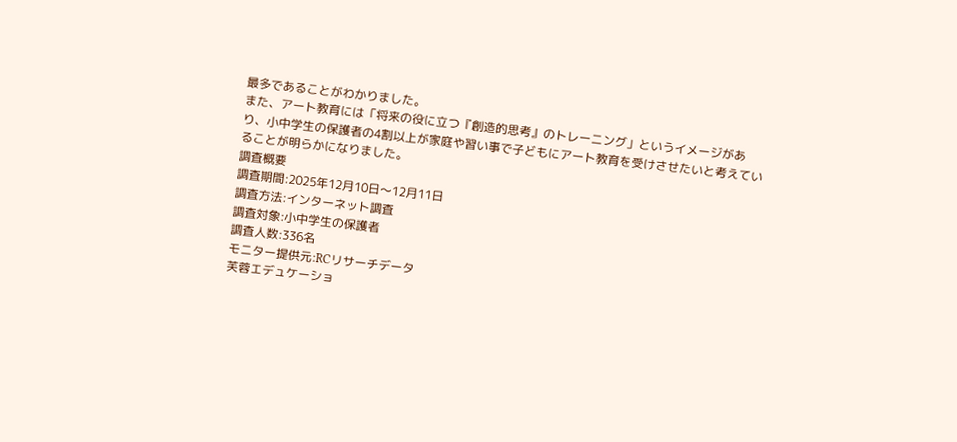最多であることがわかりました。
また、アート教育には「将来の役に立つ『創造的思考』のトレーニング」というイメージがあり、小中学生の保護者の4割以上が家庭や習い事で子どもにアート教育を受けさせたいと考えていることが明らかになりました。
調査概要
調査期間:2025年12月10日〜12月11日
調査方法:インターネット調査
調査対象:小中学生の保護者
調査人数:336名
モニター提供元:RCリサーチデータ
芙蓉エデュケーショ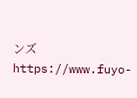ンズ
https://www.fuyo-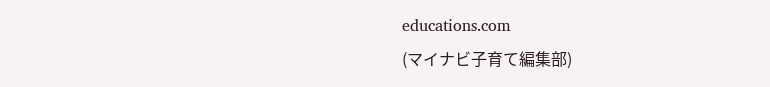educations.com
(マイナビ子育て編集部)